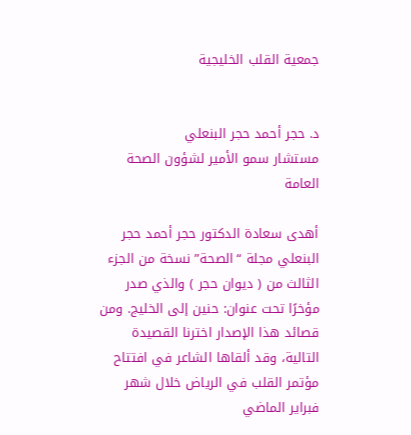جمعية القلب الخليجية


د. حجر أحمد حجر البنعلي
مستشار سمو الأمير لشؤون الصحة العامة

أهدى سعادة الدكتور حجر أحمد حجر البنعلي مجلة “الصحة” نسخة من الجزء الثالث من ( ديوان حجر ) والذي صدر مؤخرًا تحت عنوان: حنين إلى الخليج. ومن قصائد هذا الإصدار اخترنا القصيدة التالية، وقد ألقاها الشاعر في افتتاح مؤتمر القلب في الرياض خلال شهر فبراير الماضي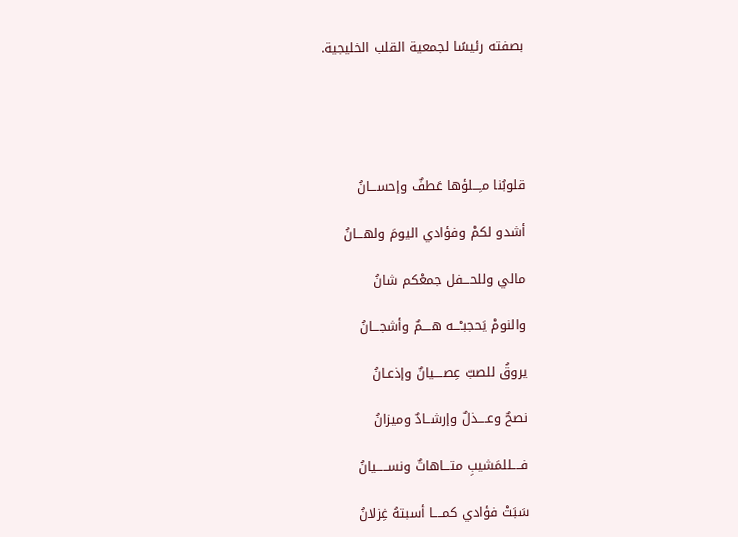بصفته رئيسًا لجمعية القلب الخليجية.





قلوبُنا مـِـــلؤها عَطفٌ وإحســـانُ

أشدو لكمْ وفؤادي اليومَ ولهـــانُ

مالي وللحـــفل جمعْكم شانُ

والنومْ يَحجبـْـــه هــــمٌ وأشجـــانُ

يروقُ للصبّ عِصــــيانٌ وإذعـانُ

نصحٌ وعــــذلٌ وإرشــادٌ وميزانُ

فــــللمَشيبِ متـــاهاتٌ ونســـــيانُ

سَبَتْ فؤادي كمــــا أسبتهُ غِزلانُ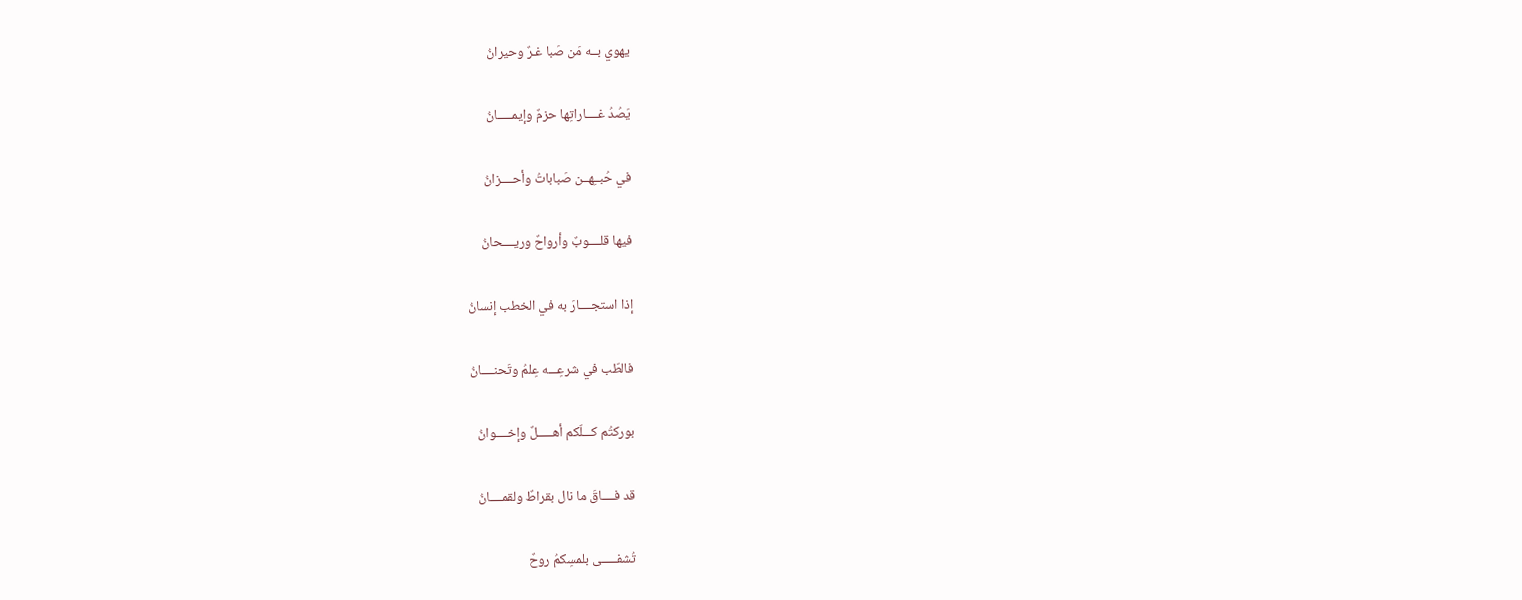يهوي بــه مَن صَبا غـرٌ وحيرانُ

يَصُدُ غــــاراتِها حزمٌ وإيمـــــانُ

في حُبــِهــن صَباباتُ وأحــــزانُ

فيها قلــــوبٌ وأرواحٌ وريــــحانُ

إذا استجــــارَ به في الخطب إنسانُ

فالطّب في شرعِـــه عِلمُ وتَحنــــانُ

بوركتُم كـــلّكم أهـــــلٌ وإخــــوانُ

قد فــــاقَ ما نال بقراطٌ ولقمــــانُ

تُشفـــــى بلمسِكمُ روحٌ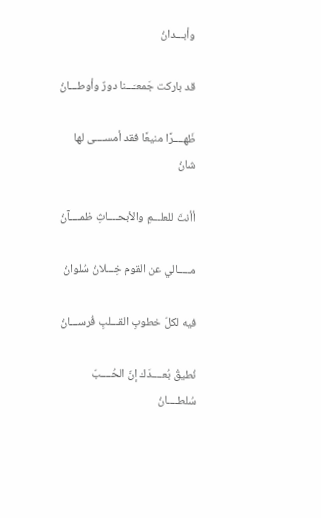وأبـــدانُ

قد باركت جَمعـَـــنا دورٌ وأوطـــانُ

ظَهــــرًا منيعًا فقد أمســــى لها شانُ

أأنتَ للعلـــمِ والأبحــــاثِ ظمــــآنُ

مـــــالي عن القوم خِـــلانُ سُلوانُ

فيه لكلّ خطوبِ القـــلبِ فُرســـانُ

نُطيقُ بُعــــدَك إنّ الحُــــبّ سُلطــــانُ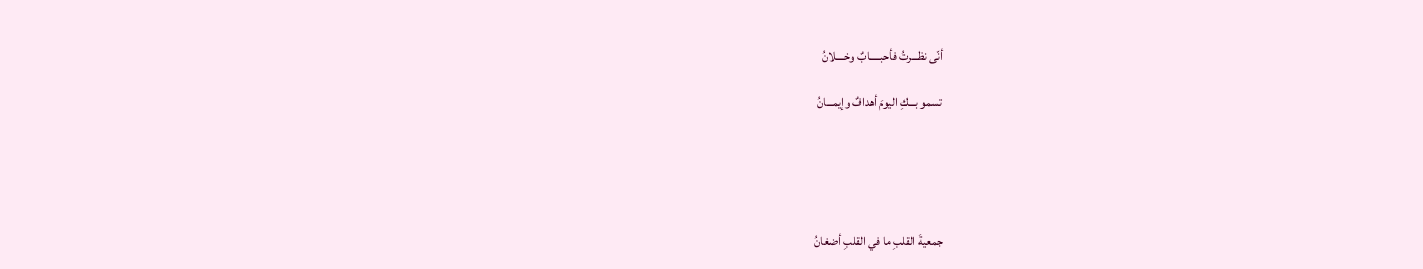أنّى نظـــرتُ فأحبـــــابٌ وخــــلانُ

تسمو بـــكِ اليومَ أهدافٌ وإيمـــانُ





جمعيةَ القلبِ ما في القلبِ أضغانُ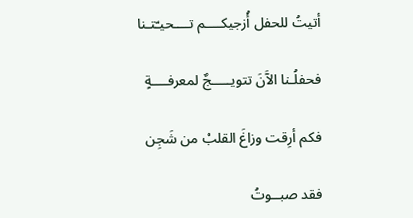أتيتُ للحفل أُزجيكــــم تــــحيـّتـنا

فحفلُـنا الآَنَ تتويـــــجٌ لمعرفــــةٍ

فكم أرِقت وزاغَ القلبْ من شَجِن

فقد صبــوتُ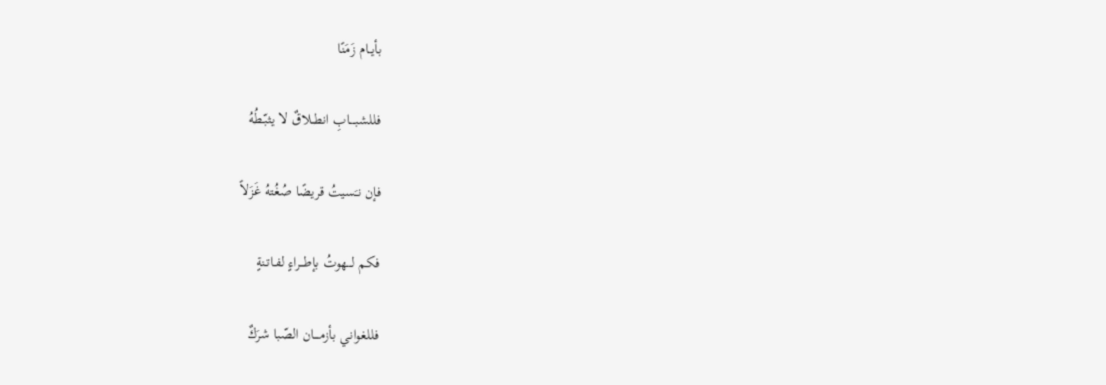بأيــام زَمَنًا

فللشبــــابِ انطــلاقٌ لا يثبّـطُهُ

فإن نـَسيتُ قريضًا صُغُتهُ غَزَلاً

فكم لـــهوتُ بإطـــراءٍ لفـاتـنةٍ

فللغواني بأزمــــان الصّبا شرَكٌ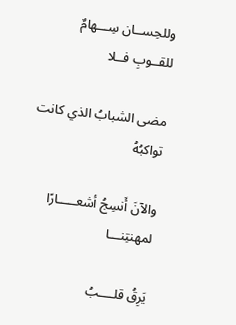وللحِســان سِـــهامٌ للقــوبِ فــلا

مضى الشبابُ الذي كانت تواكبُهُ

والآنَ أَنسِجُ أشعـــــارًا لمهنتِنـــا

يَرِقُ قلــــبُ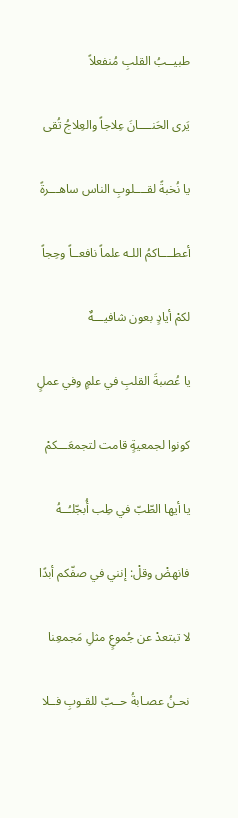طبيــبُ القلبِ مُنفعلاً

يَرى الحَنــــانَ عِلاجاً والعِلاجُ تُقى

يا نُخبةً لقــــلوبِ الناس ساهـــرةً

أعطــــاكمُ اللـه علماً نافعــاً وحِجاً

لكمْ أيادٍ بعون شافيـــهٌ

يا عُصبةَ القلبِ في علمٍ وفي عملٍ

كونوا لجمعيةٍ قامت لتجمعَـــكمْ

يا أيها الطّبّ في طِب أُبجّلـُــهُ

فانهضْ وقلْ: إنني في صفّكم أبدًا

لا تبتعدْ عن جُموعٍ مثلِ مَجمعِنا

نحـنُ عصـابةُ حــبّ للقـوبِ فــلا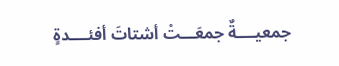جمعيــــةٌ جمعَـــتْ أشتاتَ أفئــــدةٍ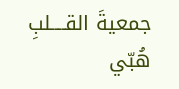جمعيةَ القــــلبِ هُبّي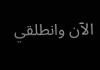الآن وانطلقي